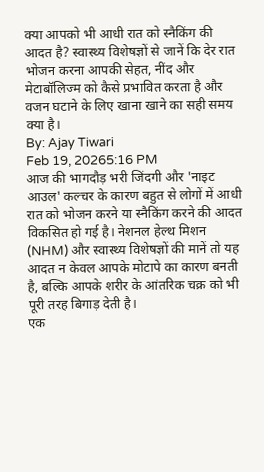क्या आपको भी आधी रात को स्नैकिंग की आदत है? स्वास्थ्य विशेषज्ञों से जानें कि देर रात भोजन करना आपकी सेहत, नींद और मेटाबॉलिज्म को कैसे प्रभावित करता है और वजन घटाने के लिए खाना खाने का सही समय क्या है।
By: Ajay Tiwari
Feb 19, 20265:16 PM
आज की भागदौड़ भरी जिंदगी और 'नाइट आउल' कल्चर के कारण बहुत से लोगों में आधी रात को भोजन करने या स्नैकिंग करने की आदत विकसित हो गई है। नेशनल हेल्थ मिशन (NHM) और स्वास्थ्य विशेषज्ञों की मानें तो यह आदत न केवल आपके मोटापे का कारण बनती है, बल्कि आपके शरीर के आंतरिक चक्र को भी पूरी तरह बिगाड़ देती है।
एक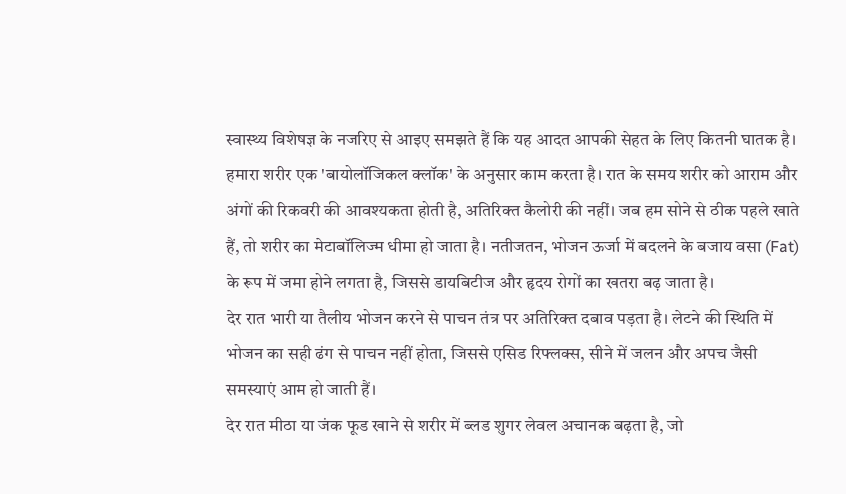स्वास्थ्य विशेषज्ञ के नजरिए से आइए समझते हैं कि यह आदत आपकी सेहत के लिए कितनी घातक है।
हमारा शरीर एक 'बायोलॉजिकल क्लॉक' के अनुसार काम करता है। रात के समय शरीर को आराम और अंगों की रिकवरी की आवश्यकता होती है, अतिरिक्त कैलोरी की नहीं। जब हम सोने से ठीक पहले खाते हैं, तो शरीर का मेटाबॉलिज्म धीमा हो जाता है। नतीजतन, भोजन ऊर्जा में बदलने के बजाय वसा (Fat) के रूप में जमा होने लगता है, जिससे डायबिटीज और हृदय रोगों का खतरा बढ़ जाता है।
देर रात भारी या तैलीय भोजन करने से पाचन तंत्र पर अतिरिक्त दबाव पड़ता है। लेटने की स्थिति में भोजन का सही ढंग से पाचन नहीं होता, जिससे एसिड रिफ्लक्स, सीने में जलन और अपच जैसी समस्याएं आम हो जाती हैं।
देर रात मीठा या जंक फूड खाने से शरीर में ब्लड शुगर लेवल अचानक बढ़ता है, जो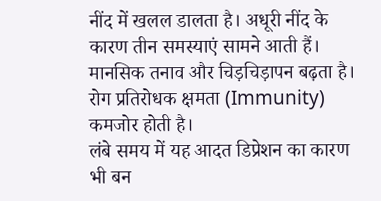नींद में खलल डालता है। अधूरी नींद के कारण तीन समस्याएं सामने आती हैं।
मानसिक तनाव और चिड़चिड़ापन बढ़ता है।
रोग प्रतिरोधक क्षमता (Immunity) कमजोर होती है।
लंबे समय में यह आदत डिप्रेशन का कारण भी बन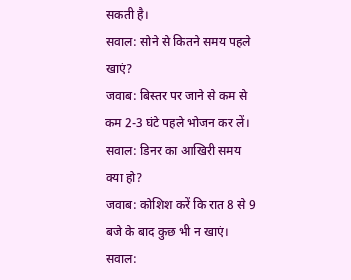सकती है।
सवाल: सोने से कितने समय पहले खाएं?
जवाब: बिस्तर पर जाने से कम से कम 2-3 घंटे पहले भोजन कर लें।
सवाल: डिनर का आखिरी समय क्या हो?
जवाब: कोशिश करें कि रात 8 से 9 बजे के बाद कुछ भी न खाएं।
सवाल: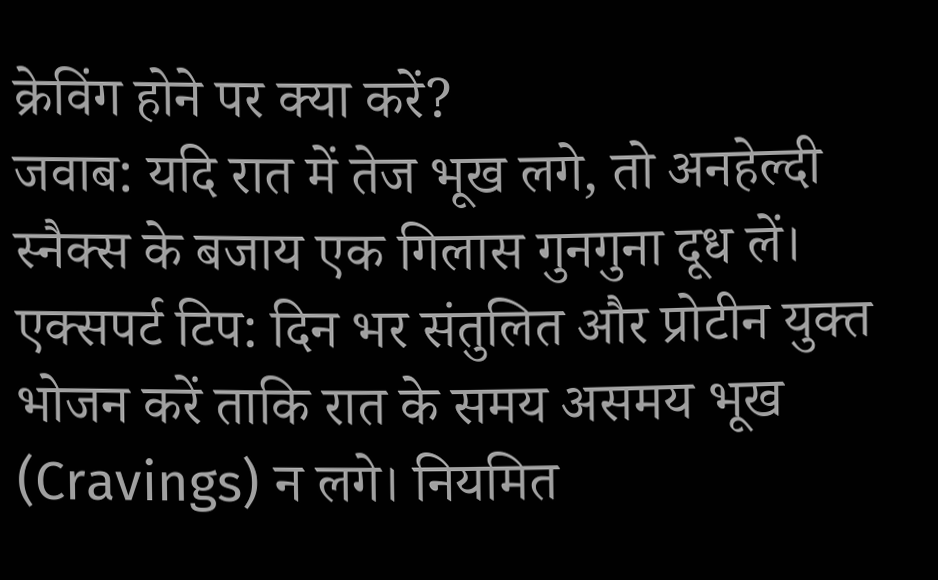क्रेविंग होने पर क्या करें?
जवाब: यदि रात में तेज भूख लगे, तो अनहेल्दी स्नैक्स के बजाय एक गिलास गुनगुना दूध लें।
एक्सपर्ट टिप: दिन भर संतुलित और प्रोटीन युक्त भोजन करें ताकि रात के समय असमय भूख (Cravings) न लगे। नियमित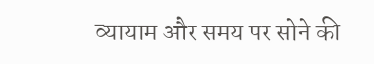व्यायाम और समय पर सोने की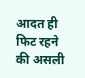आदत ही फिट रहने की असली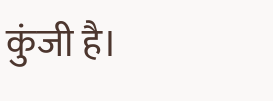कुंजी है।